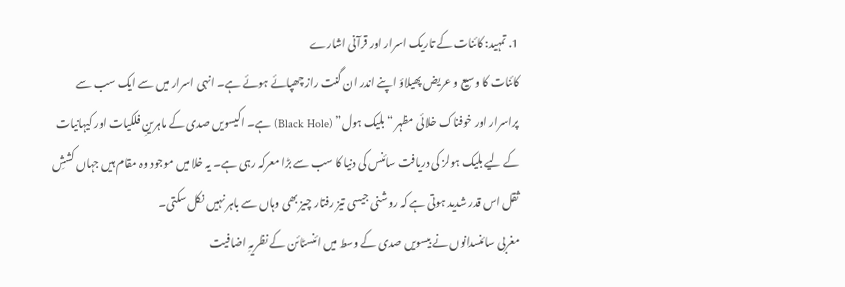1. تمہید: کائنات کے تاریک اسرار اور قرآنی اشارے
کائنات کا وسیع و عریض پھیلاؤ اپنے اندر ان گنت راز چھپائے ہوئے ہے۔ انہی اسرار میں سے ایک سب سے پراسرار اور خوفناک خلائی مظہر “بلیک ہول” (Black Hole) ہے۔ اکیسویں صدی کے ماہرینِ فلکیات اور کیہانیات کے لیے بلیک ہولز کی دریافت سائنس کی دنیا کا سب سے بڑا معرکہ رہی ہے۔ یہ خلا میں موجود وہ مقام ہیں جہاں کششِ ثقل اس قدر شدید ہوتی ہے کہ روشنی جیسی تیز رفتار چیز بھی وہاں سے باہر نہیں نکل سکتی۔
مغربی سائنسدانوں نے بیسویں صدی کے وسط میں ائنسٹائن کے نظریہِ اضافیت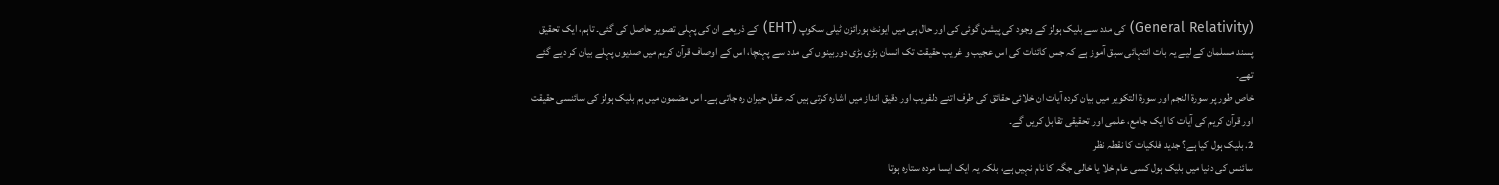(General Relativity) کی مدد سے بلیک ہولز کے وجود کی پیشن گوئی کی اور حال ہی میں ایونٹ ہورائزن ٹیلی سکوپ (EHT) کے ذریعے ان کی پہلی تصویر حاصل کی گئی۔ تاہم، ایک تحقیق پسند مسلمان کے لیے یہ بات انتہائی سبق آموز ہے کہ جس کائنات کی اس عجیب و غریب حقیقت تک انسان بڑی بڑی دوربینوں کی مدد سے پہنچا، اس کے اوصاف قرآن کریم میں صدیوں پہلے بیان کر دیے گئے تھے۔
خاص طور پر سورۃ النجم اور سورۃ التکویر میں بیان کردہ آیات ان خلائی حقائق کی طرف اتنے دلفریب اور دقیق انداز میں اشارہ کرتی ہیں کہ عقل حیران رہ جاتی ہے۔ اس مضمون میں ہم بلیک ہولز کی سائنسی حقیقت اور قرآن کریم کی آیات کا ایک جامع، علمی اور تحقیقی تقابل کریں گے۔
2. بلیک ہول کیا ہے؟ جدید فلکیات کا نقطہ نظر
سائنس کی دنیا میں بلیک ہول کسی عام خلا یا خالی جگہ کا نام نہیں ہے، بلکہ یہ ایک ایسا مردہ ستارہ ہوتا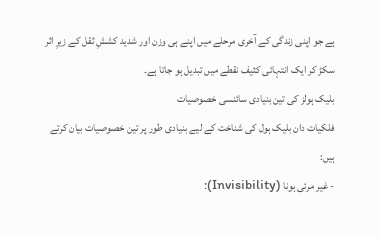ہے جو اپنی زندگی کے آخری مرحلے میں اپنے ہی وزن اور شدید کششِ ثقل کے زیرِ اثر سکڑ کر ایک انتہائی کثیف نقطے میں تبدیل ہو جاتا ہے۔
بلیک ہولز کی تین بنیادی سائنسی خصوصیات
فلکیات دان بلیک ہول کی شناخت کے لیے بنیادی طور پر تین خصوصیات بیان کرتے ہیں:
- غیر مرئی ہونا (Invisibility):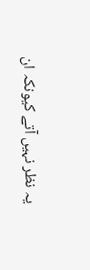یہ نظر نہیں آتے کیونکہ ان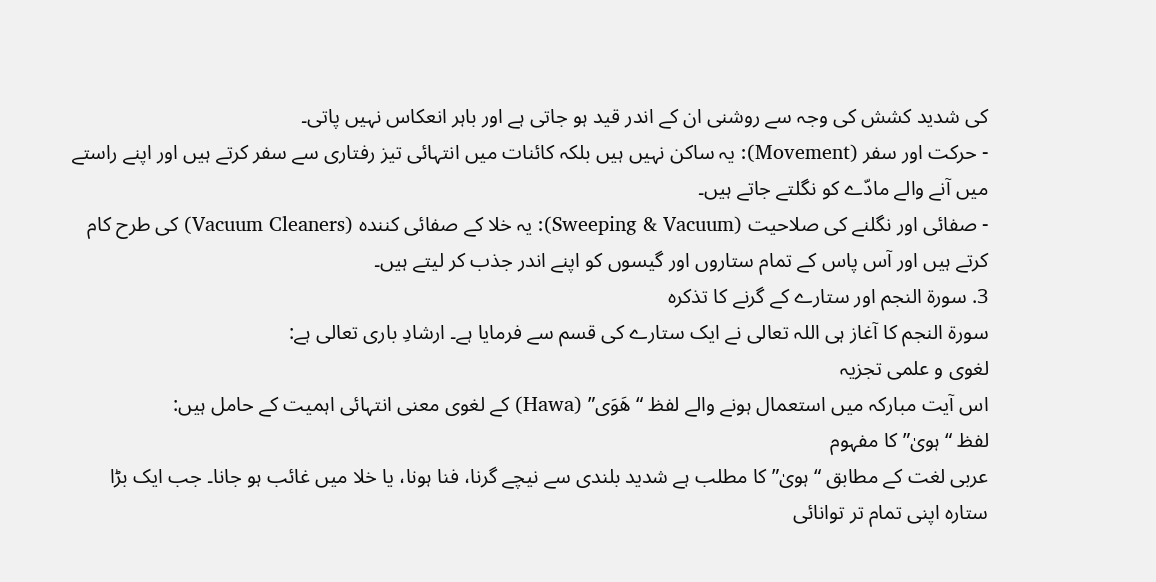کی شدید کشش کی وجہ سے روشنی ان کے اندر قید ہو جاتی ہے اور باہر انعکاس نہیں پاتی۔
- حرکت اور سفر (Movement): یہ ساکن نہیں ہیں بلکہ کائنات میں انتہائی تیز رفتاری سے سفر کرتے ہیں اور اپنے راستے میں آنے والے مادّے کو نگلتے جاتے ہیں۔
- صفائی اور نگلنے کی صلاحیت (Sweeping & Vacuum): یہ خلا کے صفائی کنندہ (Vacuum Cleaners) کی طرح کام کرتے ہیں اور آس پاس کے تمام ستاروں اور گیسوں کو اپنے اندر جذب کر لیتے ہیں۔
3. سورۃ النجم اور ستارے کے گرنے کا تذکرہ
سورۃ النجم کا آغاز ہی اللہ تعالی نے ایک ستارے کی قسم سے فرمایا ہے۔ ارشادِ باری تعالی ہے:
لغوی و علمی تجزیہ
اس آیت مبارکہ میں استعمال ہونے والے لفظ “هَوَى” (Hawa) کے لغوی معنی انتہائی اہمیت کے حامل ہیں:
لفظ “ہویٰ” کا مفہوم
عربی لغت کے مطابق “ہویٰ” کا مطلب ہے شدید بلندی سے نیچے گرنا، فنا ہونا، یا خلا میں غائب ہو جانا۔ جب ایک بڑا ستارہ اپنی تمام تر توانائی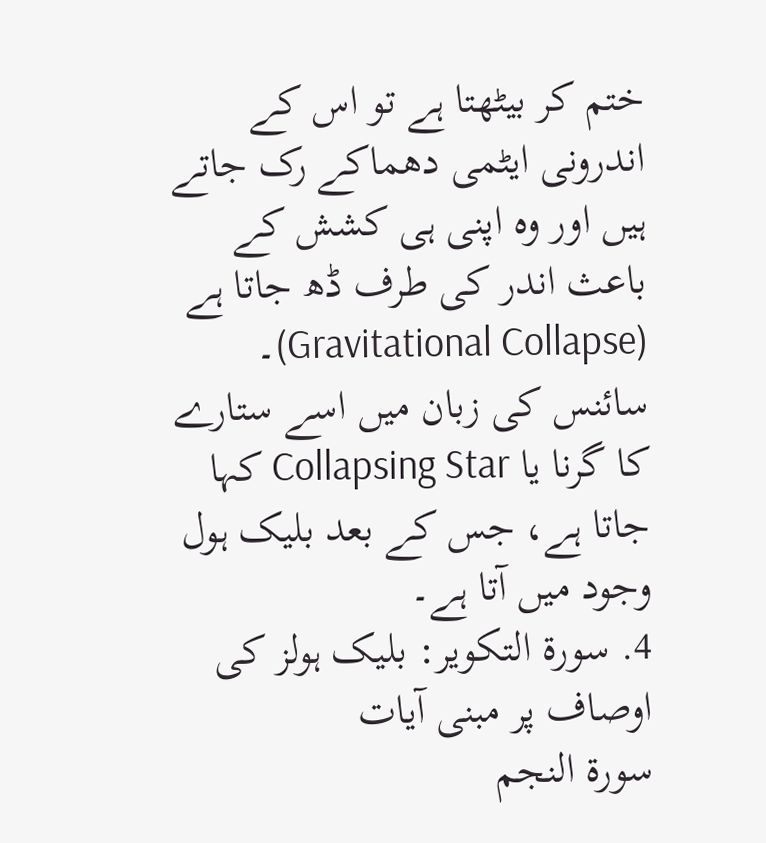ختم کر بیٹھتا ہے تو اس کے اندرونی ایٹمی دھماکے رک جاتے ہیں اور وہ اپنی ہی کشش کے باعث اندر کی طرف ڈھ جاتا ہے (Gravitational Collapse)۔ سائنس کی زبان میں اسے ستارے کا گرنا یا Collapsing Star کہا جاتا ہے، جس کے بعد بلیک ہول وجود میں آتا ہے۔
4. سورۃ التکویر: بلیک ہولز کی اوصاف پر مبنی آیات
سورۃ النجم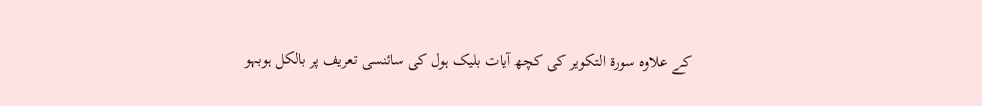کے علاوہ سورۃ التکویر کی کچھ آیات بلیک ہول کی سائنسی تعریف پر بالکل ہوبہو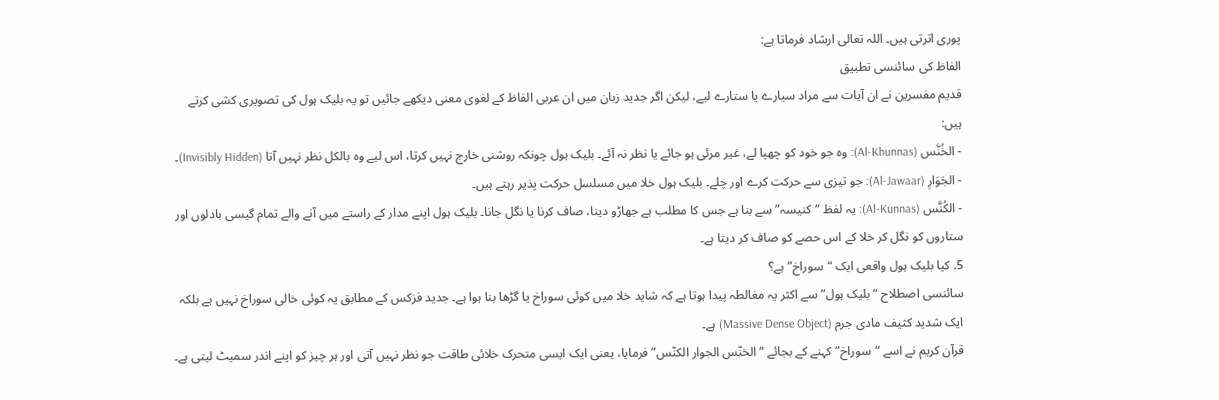پوری اترتی ہیں۔ اللہ تعالی ارشاد فرماتا ہے:
الفاظ کی سائنسی تطبیق
قدیم مفسرین نے ان آیات سے مراد سیارے یا ستارے لیے، لیکن اگر جدید زبان میں ان عربی الفاظ کے لغوی معنی دیکھے جائیں تو یہ بلیک ہول کی تصویری کشی کرتے ہیں:
- الخُنَّس (Al-Khunnas): وہ جو خود کو چھپا لے، غیر مرئی ہو جائے یا نظر نہ آئے۔ بلیک ہول چونکہ روشنی خارج نہیں کرتا، اس لیے وہ بالکل نظر نہیں آتا (Invisibly Hidden)۔
- الجَوَارِ (Al-Jawaar): جو تیزی سے حرکت کرے اور چلے۔ بلیک ہول خلا میں مسلسل حرکت پذیر رہتے ہیں۔
- الكُنَّس (Al-Kunnas): یہ لفظ “کنیسہ” سے بنا ہے جس کا مطلب ہے جھاڑو دینا، صاف کرنا یا نگل جانا۔ بلیک ہول اپنے مدار کے راستے میں آنے والے تمام گیسی بادلوں اور ستاروں کو نگل کر خلا کے اس حصے کو صاف کر دیتا ہے۔
5. کیا بلیک ہول واقعی ایک “سوراخ” ہے؟
سائنسی اصطلاح “بلیک ہول” سے اکثر یہ مغالطہ پیدا ہوتا ہے کہ شاید خلا میں کوئی سوراخ یا گڑھا بنا ہوا ہے۔ جدید فزکس کے مطابق یہ کوئی خالی سوراخ نہیں ہے بلکہ ایک شدید کثیف مادی جرم (Massive Dense Object) ہے۔
قرآن کریم نے اسے “سوراخ” کہنے کے بجائے “الخنّس الجوار الکنّس” فرمایا، یعنی ایک ایسی متحرک خلائی طاقت جو نظر نہیں آتی اور ہر چیز کو اپنے اندر سمیٹ لیتی ہے۔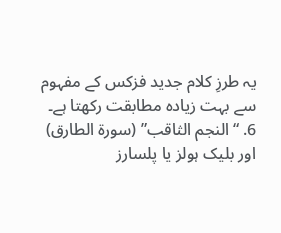یہ طرزِ کلام جدید فزکس کے مفہوم سے بہت زیادہ مطابقت رکھتا ہے۔
6. “النجم الثاقب” (سورۃ الطارق) اور بلیک ہولز یا پلسارز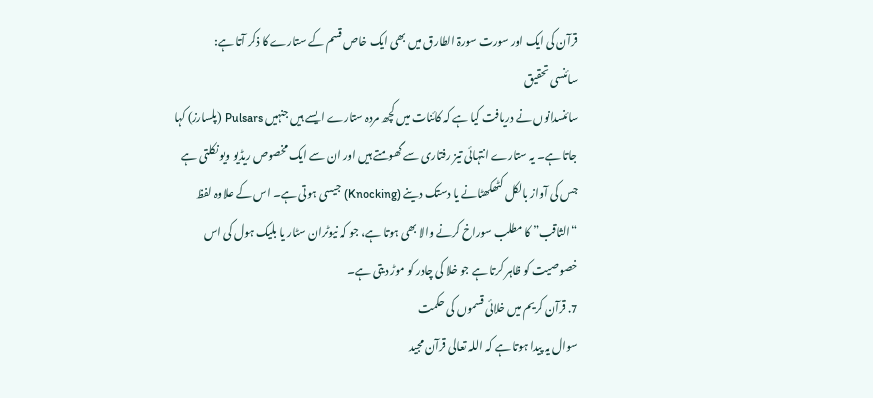قرآن کی ایک اور سورت سورۃ الطارق میں بھی ایک خاص قسم کے ستارے کا ذکر آتا ہے:
سائنسی تحقیق
سائنسدانوں نے دریافت کیا ہے کہ کائنات میں کچھ مردہ ستارے ایسے ہیں جنہیں Pulsars (پلسارز) کہا جاتا ہے۔ یہ ستارے انتہائی تیز رفتاری سے گھومتے ہیں اور ان سے ایک مخصوص ریڈیو ویو نکلتی ہے جس کی آواز بالکل کٹھکھٹانے یا دستک دینے (Knocking) جیسی ہوتی ہے۔ اس کے علاوہ لفظ “الثاقب” کا مطلب سوراخ کرنے والا بھی ہوتا ہے، جو کہ نیوٹران سٹار یا بلیک ہول کی اس خصوصیت کو ظاہر کرتا ہے جو خلا کی چادر کو موڑ دیتی ہے۔
7. قرآن کریم میں خلائی قسموں کی حکمت
سوال یہ پیدا ہوتا ہے کہ اللہ تعالی قرآن مجید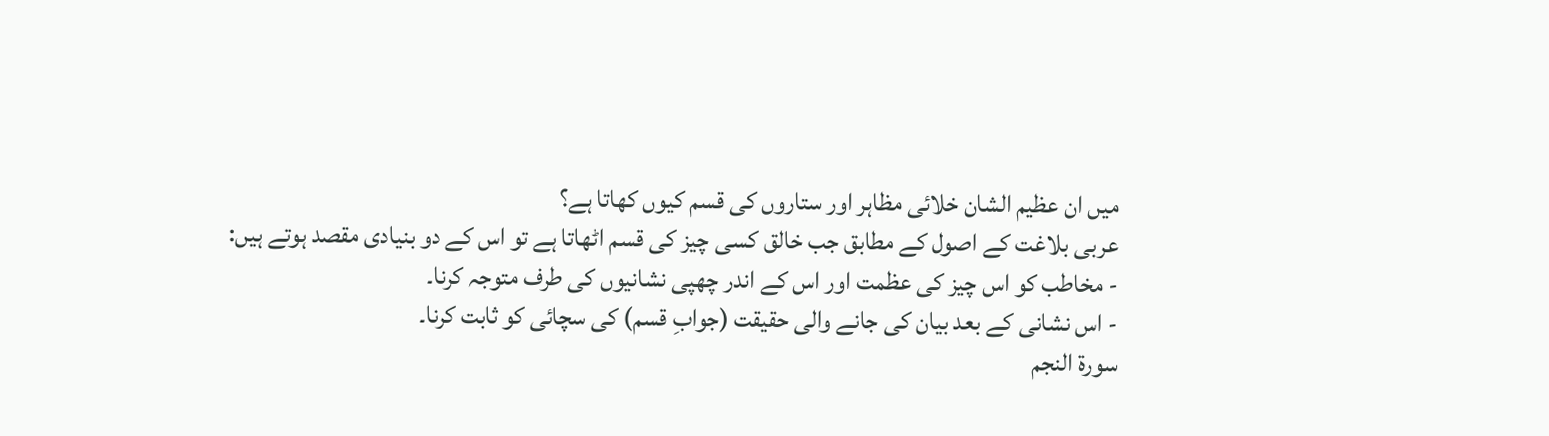میں ان عظیم الشان خلائی مظاہر اور ستاروں کی قسم کیوں کھاتا ہے؟
عربی بلاغت کے اصول کے مطابق جب خالق کسی چیز کی قسم اٹھاتا ہے تو اس کے دو بنیادی مقصد ہوتے ہیں:
- مخاطب کو اس چیز کی عظمت اور اس کے اندر چھپی نشانیوں کی طرف متوجہ کرنا۔
- اس نشانی کے بعد بیان کی جانے والی حقیقت (جوابِ قسم) کی سچائی کو ثابت کرنا۔
سورۃ النجم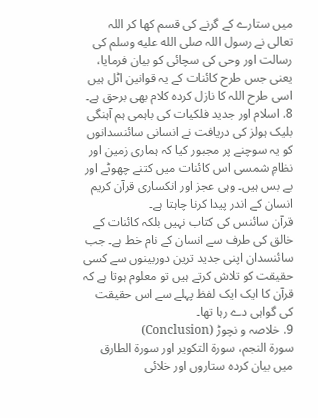میں ستارے کے گرنے کی قسم کھا کر اللہ تعالی نے رسول اللہ صلى الله عليه وسلم کی رسالت اور وحی کی سچائی کو بیان فرمایا، یعنی جس طرح کائنات کے یہ قوانین اٹل ہیں اسی طرح اللہ کا نازل کردہ کلام بھی برحق ہے۔
8. اسلام اور جدید فلکیات کی باہمی ہم آہنگی
بلیک ہولز کی دریافت نے انسانی سائنسدانوں کو یہ سوچنے پر مجبور کیا کہ ہماری زمین اور نظامِ شمسی اس کائنات میں کتنے چھوٹے اور بے بس ہیں۔ وہی عجز اور انکساری قرآن کریم انسان کے اندر پیدا کرنا چاہتا ہے۔
قرآن سائنس کی کتاب نہیں بلکہ کائنات کے خالق کی طرف سے انسان کے نام خط ہے۔ جب سائنسدان اپنی جدید ترین دوربینوں سے کسی حقیقت کو تلاش کرتے ہیں تو معلوم ہوتا ہے کہ قرآن کا ایک ایک لفظ پہلے سے اس حقیقت کی گواہی دے رہا تھا۔
9. خلاصہ و نچوڑ (Conclusion)
سورۃ النجم، سورۃ التکویر اور سورۃ الطارق میں بیان کردہ ستاروں اور خلائی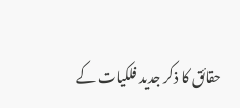حقائق کا ذکر جدید فلکیات کے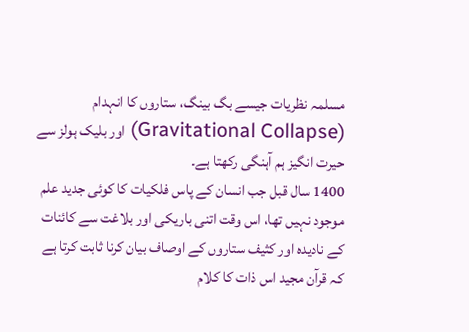مسلمہ نظریات جیسے بگ بینگ، ستاروں کا انہدام (Gravitational Collapse) اور بلیک ہولز سے حیرت انگیز ہم آہنگی رکھتا ہے۔
1400 سال قبل جب انسان کے پاس فلکیات کا کوئی جدید علم موجود نہیں تھا، اس وقت اتنی باریکی اور بلاغت سے کائنات کے نادیدہ اور کثیف ستاروں کے اوصاف بیان کرنا ثابت کرتا ہے کہ قرآن مجید اس ذات کا کلام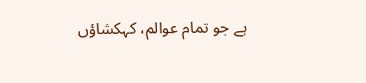ہے جو تمام عوالم، کہکشاؤں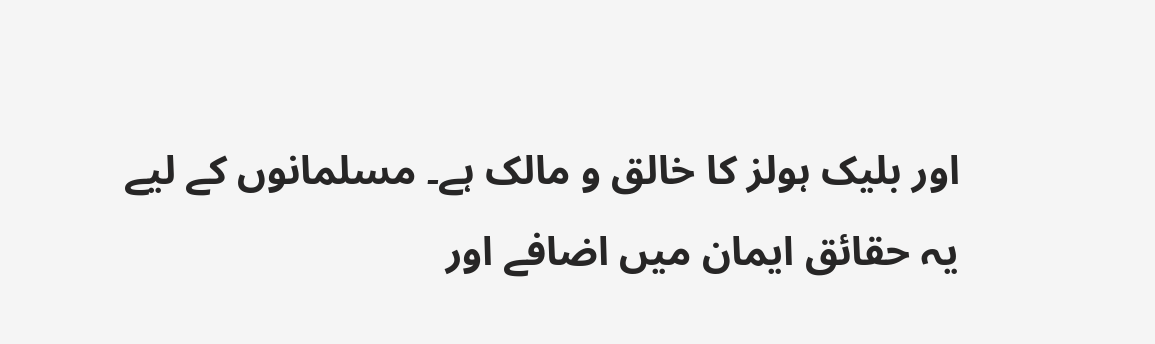اور بلیک ہولز کا خالق و مالک ہے۔ مسلمانوں کے لیے یہ حقائق ایمان میں اضافے اور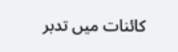کائنات میں تدبر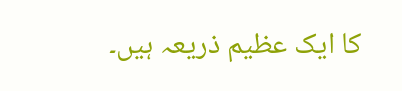کا ایک عظیم ذریعہ ہیں۔